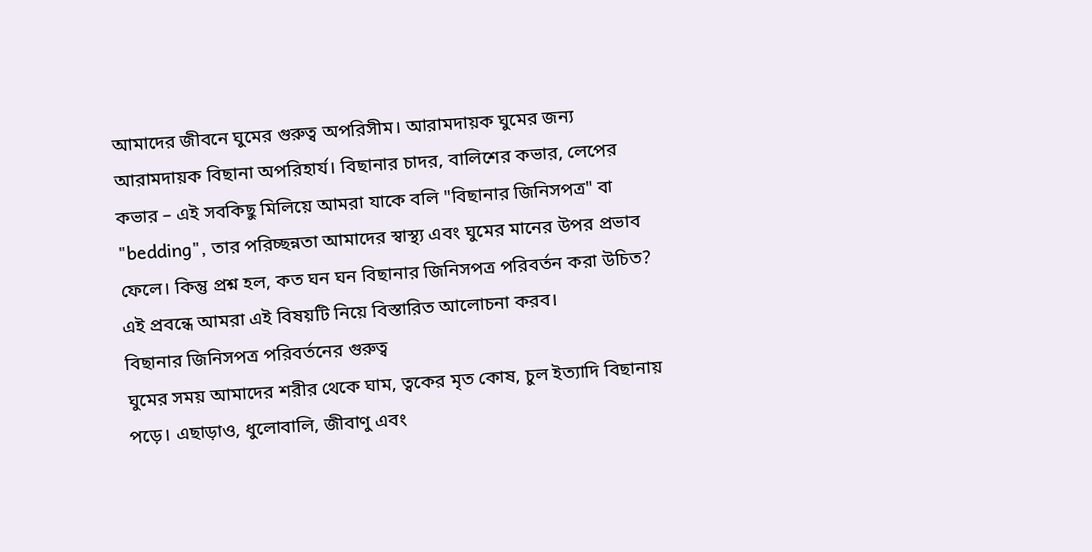আমাদের জীবনে ঘুমের গুরুত্ব অপরিসীম। আরামদায়ক ঘুমের জন্য আরামদায়ক বিছানা অপরিহার্য। বিছানার চাদর, বালিশের কভার, লেপের কভার – এই সবকিছু মিলিয়ে আমরা যাকে বলি "বিছানার জিনিসপত্র" বা "bedding", তার পরিচ্ছন্নতা আমাদের স্বাস্থ্য এবং ঘুমের মানের উপর প্রভাব ফেলে। কিন্তু প্রশ্ন হল, কত ঘন ঘন বিছানার জিনিসপত্র পরিবর্তন করা উচিত? এই প্রবন্ধে আমরা এই বিষয়টি নিয়ে বিস্তারিত আলোচনা করব।
বিছানার জিনিসপত্র পরিবর্তনের গুরুত্ব
ঘুমের সময় আমাদের শরীর থেকে ঘাম, ত্বকের মৃত কোষ, চুল ইত্যাদি বিছানায় পড়ে। এছাড়াও, ধুলোবালি, জীবাণু এবং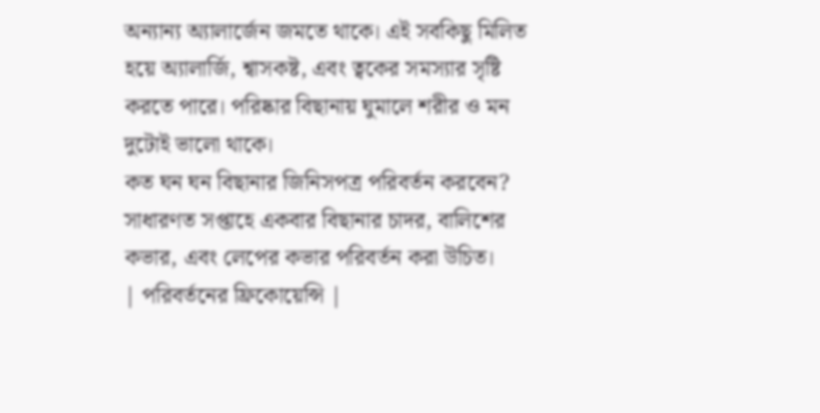অন্যান্য অ্যালার্জেন জমতে থাকে। এই সবকিছু মিলিত হয়ে অ্যালার্জি, শ্বাসকষ্ট, এবং ত্বকের সমস্যার সৃষ্টি করতে পারে। পরিষ্কার বিছানায় ঘুমালে শরীর ও মন দুটোই ভালো থাকে।
কত ঘন ঘন বিছানার জিনিসপত্র পরিবর্তন করবেন?
সাধারণত সপ্তাহে একবার বিছানার চাদর, বালিশের কভার, এবং লেপের কভার পরিবর্তন করা উচিত।
| পরিবর্তনের ফ্রিকোয়েন্সি |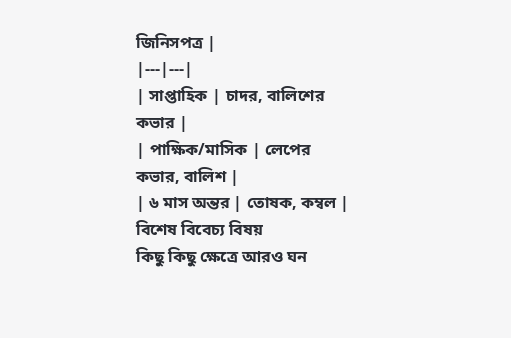জিনিসপত্র |
|---|---|
| সাপ্তাহিক | চাদর, বালিশের কভার |
| পাক্ষিক/মাসিক | লেপের কভার, বালিশ |
| ৬ মাস অন্তর | তোষক, কম্বল |
বিশেষ বিবেচ্য বিষয়
কিছু কিছু ক্ষেত্রে আরও ঘন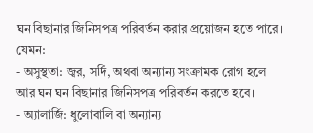ঘন বিছানার জিনিসপত্র পরিবর্তন করার প্রয়োজন হতে পারে। যেমন:
- অসুস্থতা: জ্বর, সর্দি, অথবা অন্যান্য সংক্রামক রোগ হলে আর ঘন ঘন বিছানার জিনিসপত্র পরিবর্তন করতে হবে।
- অ্যালার্জি: ধুলোবালি বা অন্যান্য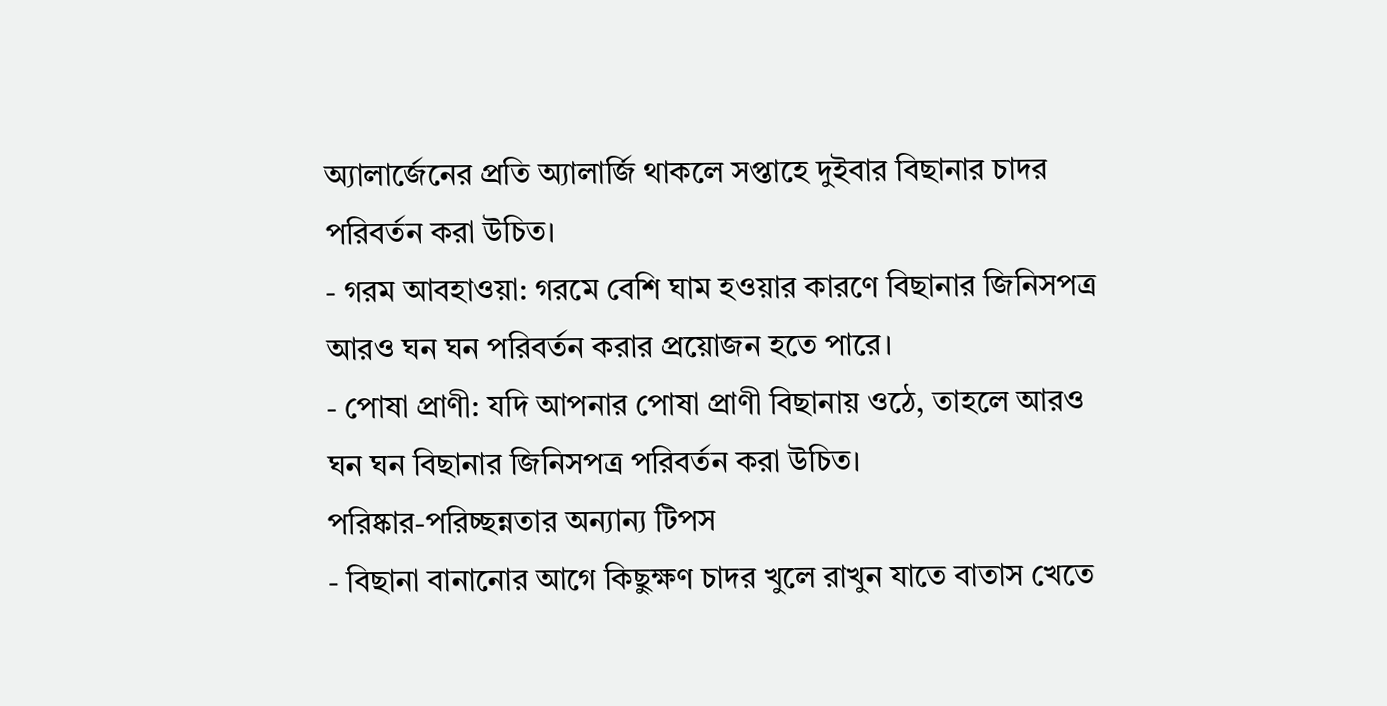অ্যালার্জেনের প্রতি অ্যালার্জি থাকলে সপ্তাহে দুইবার বিছানার চাদর পরিবর্তন করা উচিত।
- গরম আবহাওয়া: গরমে বেশি ঘাম হওয়ার কারণে বিছানার জিনিসপত্র আরও ঘন ঘন পরিবর্তন করার প্রয়োজন হতে পারে।
- পোষা প্রাণী: যদি আপনার পোষা প্রাণী বিছানায় ওঠে, তাহলে আরও ঘন ঘন বিছানার জিনিসপত্র পরিবর্তন করা উচিত।
পরিষ্কার-পরিচ্ছন্নতার অন্যান্য টিপস
- বিছানা বানানোর আগে কিছুক্ষণ চাদর খুলে রাখুন যাতে বাতাস খেতে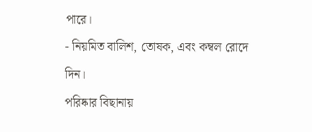পারে।
- নিয়মিত বালিশ, তোষক, এবং কম্বল রোদে দিন।
পরিষ্কার বিছানায়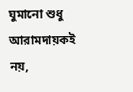ঘুমানো শুধু আরামদায়কই নয়,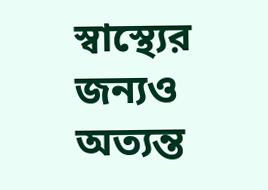স্বাস্থ্যের জন্যও অত্যন্ত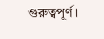গুরুত্বপূর্ণ।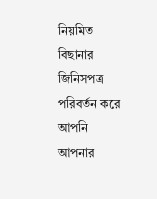নিয়মিত বিছানার জিনিসপত্র পরিবর্তন করে আপনি আপনার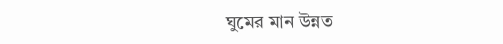ঘুমের মান উন্নত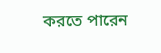করতে পারেন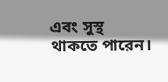এবং সুস্থ থাকতে পারেন।